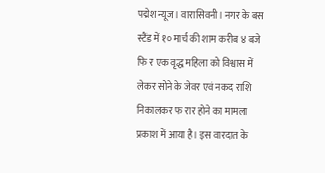पद्मेश न्यूज। वारासिवनी। नगर के बस स्टैंड में १० मार्च की शाम करीब ४ बजे फि र एक वृद्ध महिला को विश्वास में लेकर सोने के जेवर एवं नकद राशि निकालकर फ रार होने का मामला प्रकाश में आया है। इस वारदात के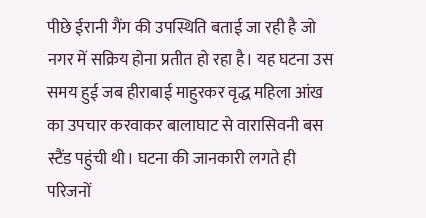पीछे ईरानी गैंग की उपस्थिति बताई जा रही है जो नगर में सक्रिय होना प्रतीत हो रहा है। यह घटना उस समय हुई जब हीराबाई माहुरकर वृद्ध महिला आंख का उपचार करवाकर बालाघाट से वारासिवनी बस स्टैंड पहुंची थी। घटना की जानकारी लगते ही परिजनों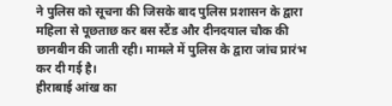ने पुलिस को सूचना की जिसके बाद पुलिस प्रशासन के द्वारा महिला से पूछताछ कर बस स्टैंड और दीनदयाल चौक की छानबीन की जाती रही। मामले में पुलिस के द्वारा जांच प्रारंभ कर दी गई है।
हीराबाई आंख का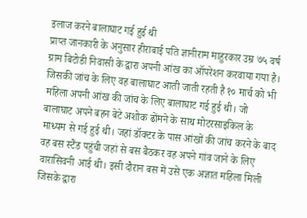इलाज करने बालाघाट गई हुई थी
प्राप्त जानकारी के अनुसार हीराबाई पति ज्ञानीराम माहुरकार उम्र ७५ वर्ष ग्राम बिटोडी निवासी के द्वारा अपनी आंख का ऑपरेशन करवाया गया है। जिसकी जांच के लिए वह बालाघाट आती जाती रहती है १० मार्च को भी महिला अपनी आंख की जांच के लिए बालाघाट गई हुई थी। जो बालाघाट अपने बहन बेटे अशोक ढोंमने के साथ मोटरसाइकिल के माध्यम से गई हुई थी। जहां डॉक्टर के पास आंखों की जांच करने के बाद वह बस स्टैंड पहुंची जहां से बस बैठकर वह अपने गांव जाने के लिए वारासिवनी आई थी। इसी दौरान बस में उसे एक अज्ञात महिला मिली जिसके द्वारा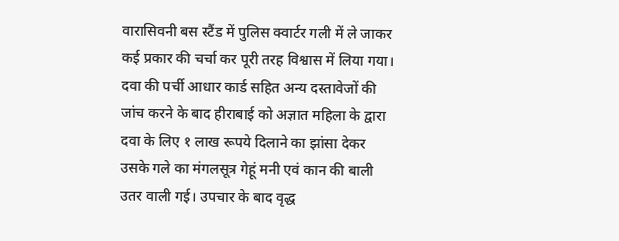वारासिवनी बस स्टैंड में पुलिस क्वार्टर गली में ले जाकर कई प्रकार की चर्चा कर पूरी तरह विश्वास में लिया गया। दवा की पर्ची आधार कार्ड सहित अन्य दस्तावेजों की जांच करने के बाद हीराबाई को अज्ञात महिला के द्वारा दवा के लिए १ लाख रूपये दिलाने का झांसा देकर उसके गले का मंगलसूत्र गेहूं मनी एवं कान की बाली उतर वाली गई। उपचार के बाद वृद्ध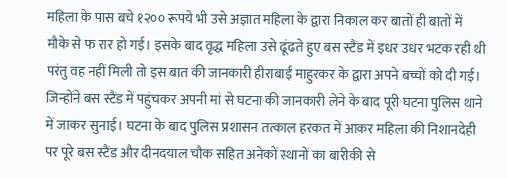महिला के पास बचे १२०० रूपये भी उसे अज्ञात महिला के द्वारा निकाल कर बातों ही बातों में मौके से फ रार हो गई। इसके बाद वृद्ध महिला उसे ढूंढते हुए बस स्टैंड में इधर उधर भटक रही थी परंतु वह नहीं मिली तो इस बात की जानकारी हीराबाई माहुरकर के द्वारा अपने बच्चों को दी गई। जिन्होंने बस स्टैंड में पहुंचकर अपनी मां से घटना की जानकारी लेने के बाद पूरी घटना पुलिस थाने में जाकर सुनाई। घटना के बाद पुलिस प्रशासन तत्काल हरकत में आकर महिला की निशानदेही पर पूरे बस स्टैंड और दीनदयाल चौक सहित अनेकों स्थानों का बारीकी से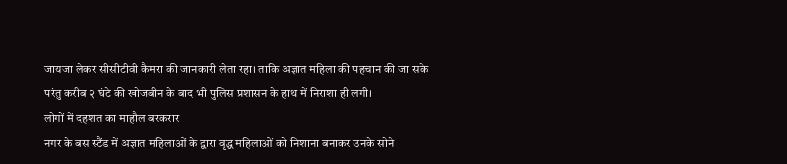जायजा लेकर सीसीटीवी कैमरा की जानकारी लेता रहा। ताकि अज्ञात महिला की पहचान की जा सके परंतु करीब २ घंटे की खोजबीन के बाद भी पुलिस प्रशासन के हाथ में निराशा ही लगी।
लोगों में दहशत का माहौल बरकरार
नगर के बस स्टैंड में अज्ञात महिलाओं के द्वारा वृद्ध महिलाओं को निशाना बनाकर उनके सोने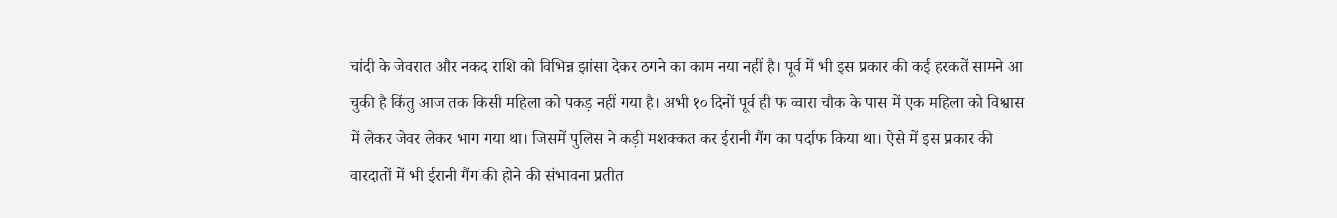चांदी के जेवरात और नकद राशि को विभिन्न झांसा देकर ठगने का काम नया नहीं है। पूर्व में भी इस प्रकार की कई हरकतें सामने आ चुकी है किंतु आज तक किसी महिला को पकड़ नहीं गया है। अभी १० दिनों पूर्व ही फ व्वारा चौक के पास में एक महिला को विश्वास में लेकर जेवर लेकर भाग गया था। जिसमें पुलिस ने कड़ी मशक्कत कर ईरानी गैंग का पर्दाफ किया था। ऐसे में इस प्रकार की वारदातों में भी ईरानी गैंग की होने की संभावना प्रतीत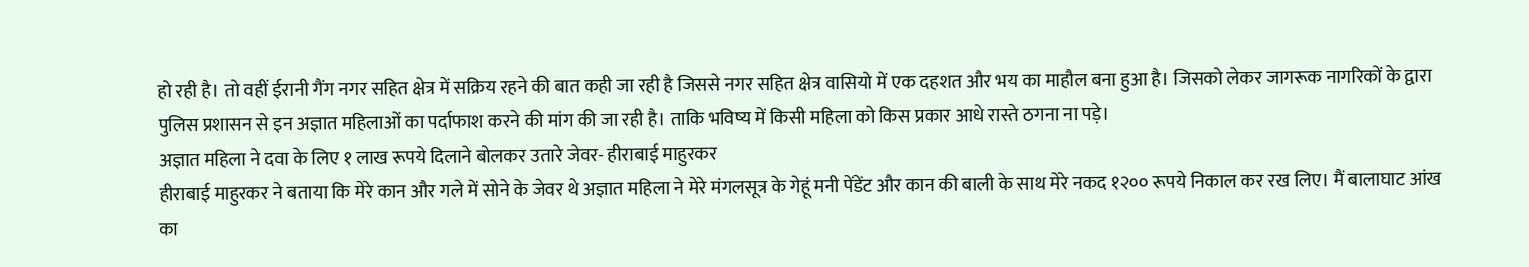हो रही है। तो वहीं ईरानी गैंग नगर सहित क्षेत्र में सक्रिय रहने की बात कही जा रही है जिससे नगर सहित क्षेत्र वासियो में एक दहशत और भय का माहौल बना हुआ है। जिसको लेकर जागरूक नागरिकों के द्वारा पुलिस प्रशासन से इन अज्ञात महिलाओं का पर्दाफाश करने की मांग की जा रही है। ताकि भविष्य में किसी महिला को किस प्रकार आधे रास्ते ठगना ना पड़े।
अज्ञात महिला ने दवा के लिए १ लाख रूपये दिलाने बोलकर उतारे जेवर- हीराबाई माहुरकर
हीराबाई माहुरकर ने बताया कि मेरे कान और गले में सोने के जेवर थे अज्ञात महिला ने मेरे मंगलसूत्र के गेहूं मनी पेंडेंट और कान की बाली के साथ मेरे नकद १२०० रूपये निकाल कर रख लिए। मैं बालाघाट आंख का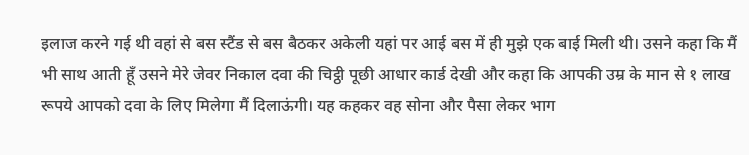इलाज करने गई थी वहां से बस स्टैंड से बस बैठकर अकेली यहां पर आई बस में ही मुझे एक बाई मिली थी। उसने कहा कि मैं भी साथ आती हूँ उसने मेरे जेवर निकाल दवा की चिट्ठी पूछी आधार कार्ड देखी और कहा कि आपकी उम्र के मान से १ लाख रूपये आपको दवा के लिए मिलेगा मैं दिलाऊंगी। यह कहकर वह सोना और पैसा लेकर भाग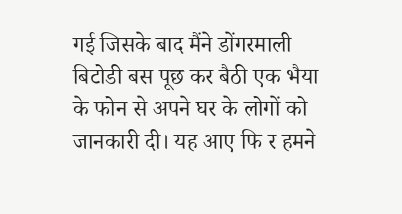गई जिसके बाद मैंने डोंगरमाली बिटोडी बस पूछ कर बैठी एक भैया के फोन से अपने घर के लोगों को जानकारी दी। यह आए फि र हमने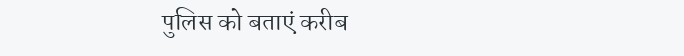पुलिस को बताएं करीब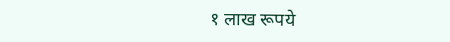१ लाख रूपये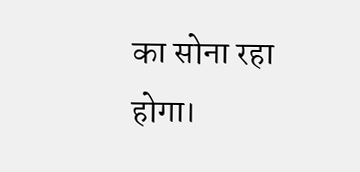का सोना रहा होगा।